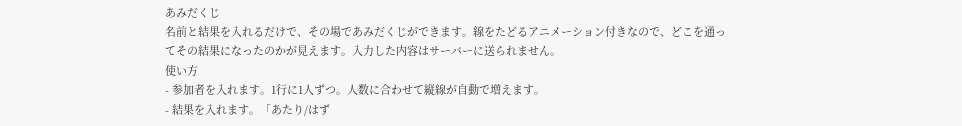あみだくじ
名前と結果を入れるだけで、その場であみだくじができます。線をたどるアニメーション付きなので、どこを通ってその結果になったのかが見えます。入力した内容はサーバーに送られません。
使い方
- 参加者を入れます。1行に1人ずつ。人数に合わせて縦線が自動で増えます。
- 結果を入れます。「あたり/はず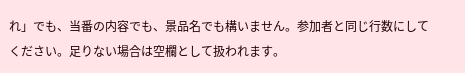れ」でも、当番の内容でも、景品名でも構いません。参加者と同じ行数にしてください。足りない場合は空欄として扱われます。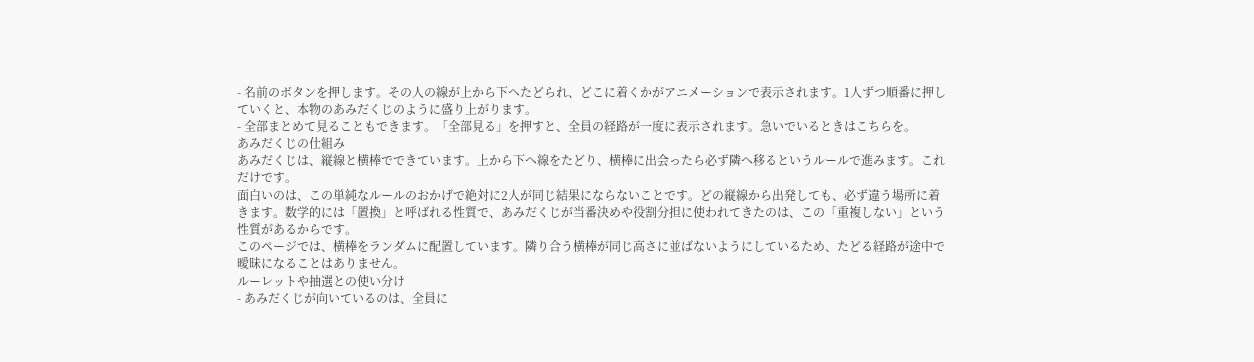- 名前のボタンを押します。その人の線が上から下へたどられ、どこに着くかがアニメーションで表示されます。1人ずつ順番に押していくと、本物のあみだくじのように盛り上がります。
- 全部まとめて見ることもできます。「全部見る」を押すと、全員の経路が一度に表示されます。急いでいるときはこちらを。
あみだくじの仕組み
あみだくじは、縦線と横棒でできています。上から下へ線をたどり、横棒に出会ったら必ず隣へ移るというルールで進みます。これだけです。
面白いのは、この単純なルールのおかげで絶対に2人が同じ結果にならないことです。どの縦線から出発しても、必ず違う場所に着きます。数学的には「置換」と呼ばれる性質で、あみだくじが当番決めや役割分担に使われてきたのは、この「重複しない」という性質があるからです。
このページでは、横棒をランダムに配置しています。隣り合う横棒が同じ高さに並ばないようにしているため、たどる経路が途中で曖昧になることはありません。
ルーレットや抽選との使い分け
- あみだくじが向いているのは、全員に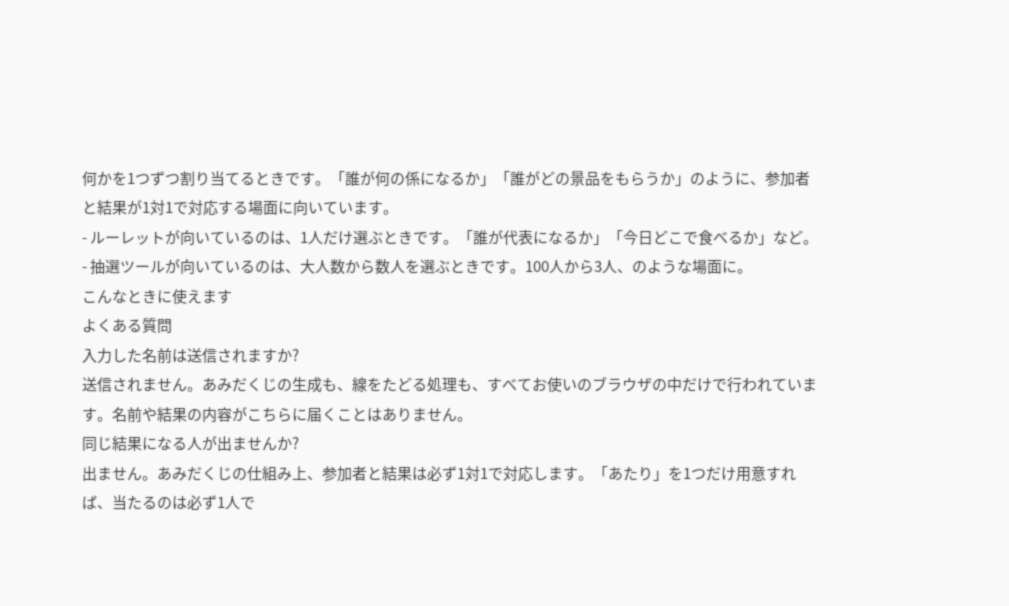何かを1つずつ割り当てるときです。「誰が何の係になるか」「誰がどの景品をもらうか」のように、参加者と結果が1対1で対応する場面に向いています。
- ルーレットが向いているのは、1人だけ選ぶときです。「誰が代表になるか」「今日どこで食べるか」など。
- 抽選ツールが向いているのは、大人数から数人を選ぶときです。100人から3人、のような場面に。
こんなときに使えます
よくある質問
入力した名前は送信されますか?
送信されません。あみだくじの生成も、線をたどる処理も、すべてお使いのブラウザの中だけで行われています。名前や結果の内容がこちらに届くことはありません。
同じ結果になる人が出ませんか?
出ません。あみだくじの仕組み上、参加者と結果は必ず1対1で対応します。「あたり」を1つだけ用意すれば、当たるのは必ず1人で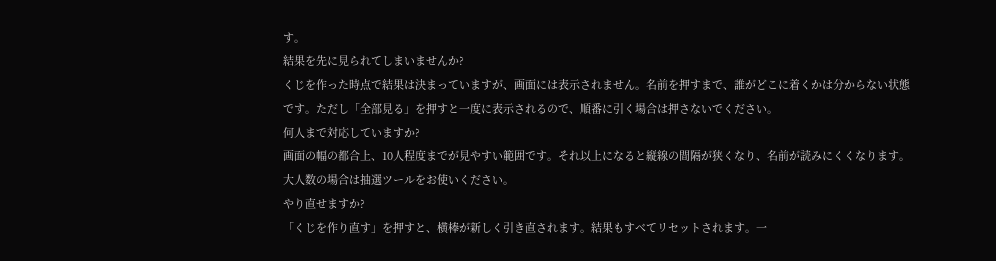す。
結果を先に見られてしまいませんか?
くじを作った時点で結果は決まっていますが、画面には表示されません。名前を押すまで、誰がどこに着くかは分からない状態です。ただし「全部見る」を押すと一度に表示されるので、順番に引く場合は押さないでください。
何人まで対応していますか?
画面の幅の都合上、10人程度までが見やすい範囲です。それ以上になると縦線の間隔が狭くなり、名前が読みにくくなります。大人数の場合は抽選ツールをお使いください。
やり直せますか?
「くじを作り直す」を押すと、横棒が新しく引き直されます。結果もすべてリセットされます。一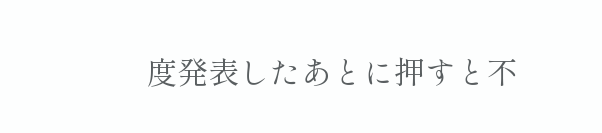度発表したあとに押すと不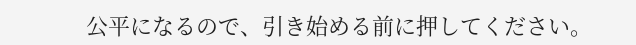公平になるので、引き始める前に押してください。